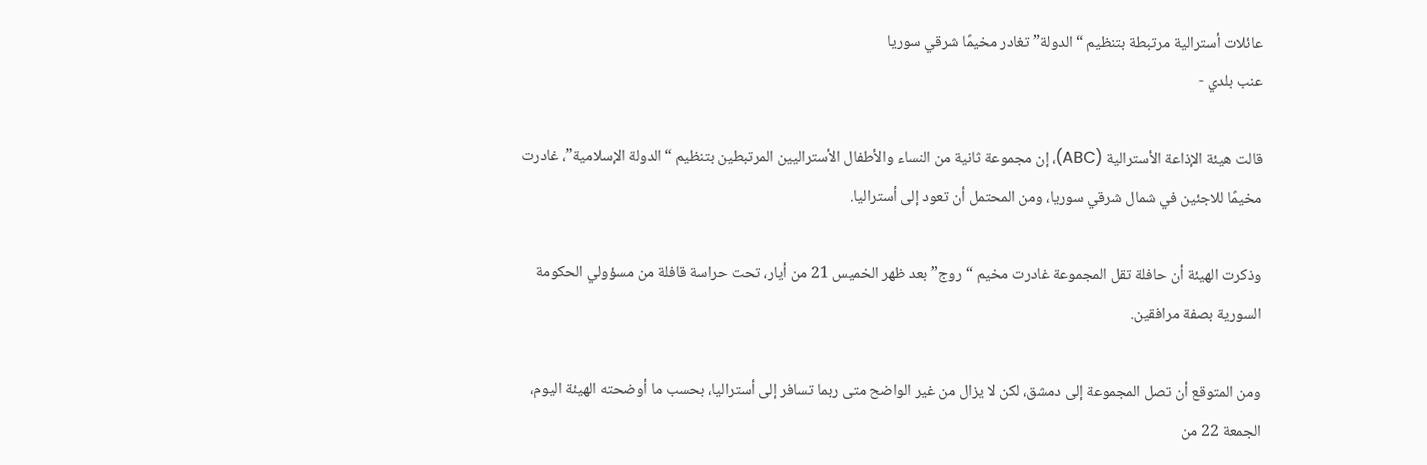عائلات أسترالية مرتبطة بتنظيم “الدولة” تغادر مخيمًا شرقي سوريا
عنب بلدي -

قالت هيئة الإذاعة الأسترالية (ABC)، إن مجموعة ثانية من النساء والأطفال الأستراليين المرتبطين بتنظيم “الدولة الإسلامية”، غادرت مخيمًا للاجئين في شمال شرقي سوريا، ومن المحتمل أن ‌تعود إلى أستراليا.

وذكرت الهيئة أن حافلة تقل المجموعة غادرت مخيم “روج” بعد ظهر الخميس 21 من أيار، تحت حراسة قافلة من مسؤولي الحكومة السورية بصفة مرافقين.

ومن المتوقع أن تصل المجموعة إلى دمشق، لكن لا يزال من غير الواضح متى ربما تسافر إلى أستراليا، بحسب ما أوضحته الهيئة اليوم، الجمعة 22 من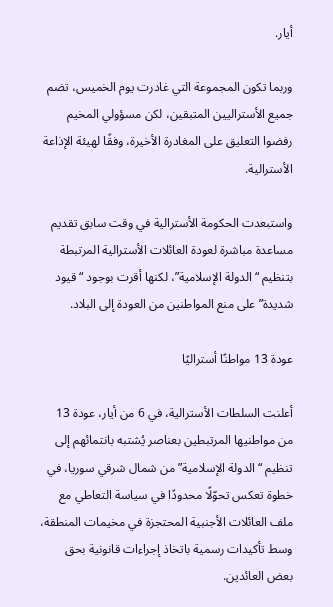أيار.

وربما تكون المجموعة التي غادرت يوم الخميس، تضم جميع الأستراليين المتبقين، لكن مسؤولي المخيم رفضوا التعليق على المغادرة الأخيرة، وفقًا لهيئة الإذاعة الأسترالية.

واستبعدت الحكومة الأسترالية في وقت سابق تقديم مساعدة مباشرة لعودة العائلات الأسترالية المرتبطة بتنظيم “الدولة الإسلامية”، لكنها أقرت بوجود “قيود شديدة” على منع المواطنين من العودة إلى البلاد.

عودة 13 مواطنًا أستراليًا

أعلنت السلطات الأسترالية، في 6 من أيار، عودة 13 من مواطنيها المرتبطين بعناصر يُشتبه بانتمائهم إلى تنظيم “الدولة الإسلامية” من شمال شرقي سوريا، في خطوة تعكس تحوّلًا محدودًا في سياسة التعاطي مع ملف العائلات الأجنبية المحتجزة في مخيمات المنطقة، وسط تأكيدات رسمية باتخاذ إجراءات قانونية بحق بعض العائدين.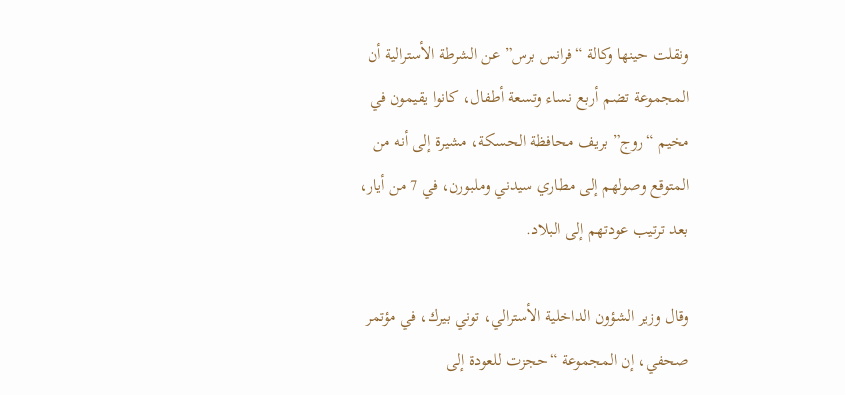ونقلت حينها وكالة “فرانس برس” عن الشرطة الأسترالية أن المجموعة تضم أربع نساء وتسعة أطفال، كانوا يقيمون في مخيم “روج” بريف محافظة الحسكة، مشيرة إلى أنه من المتوقع وصولهم إلى مطاري سيدني وملبورن، في 7 من أيار، بعد ترتيب عودتهم إلى البلاد.

وقال وزير الشؤون الداخلية الأسترالي، توني بيرك، في مؤتمر صحفي، إن المجموعة “حجزت للعودة إلى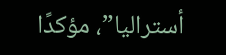أستراليا”، مؤكدًا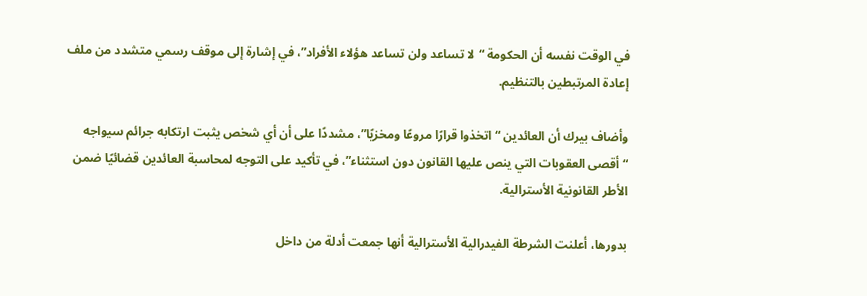في الوقت نفسه أن الحكومة “لا تساعد ولن تساعد هؤلاء الأفراد”، في إشارة إلى موقف رسمي متشدد من ملف إعادة المرتبطين بالتنظيم.

وأضاف بيرك أن العائدين “اتخذوا قرارًا مروعًا ومخزيًا”، مشددًا على أن أي شخص يثبت ارتكابه جرائم سيواجه “أقصى العقوبات التي ينص عليها القانون دون استثناء”، في تأكيد على التوجه لمحاسبة العائدين قضائيًا ضمن الأطر القانونية الأسترالية.

بدورها، أعلنت الشرطة الفيدرالية الأسترالية أنها جمعت أدلة من داخل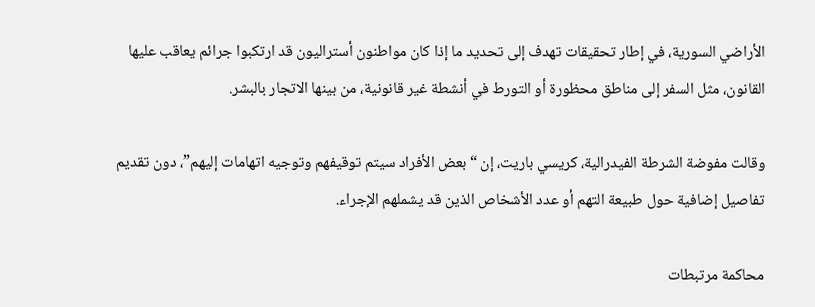الأراضي السورية، في إطار تحقيقات تهدف إلى تحديد ما إذا كان مواطنون أستراليون قد ارتكبوا جرائم يعاقب عليها القانون، مثل السفر إلى مناطق محظورة أو التورط في أنشطة غير قانونية، من بينها الاتجار بالبشر.

وقالت مفوضة الشرطة الفيدرالية، كريسي باريت، إن “بعض الأفراد سيتم توقيفهم وتوجيه اتهامات إليهم”، دون تقديم تفاصيل إضافية حول طبيعة التهم أو عدد الأشخاص الذين قد يشملهم الإجراء.

محاكمة مرتبطات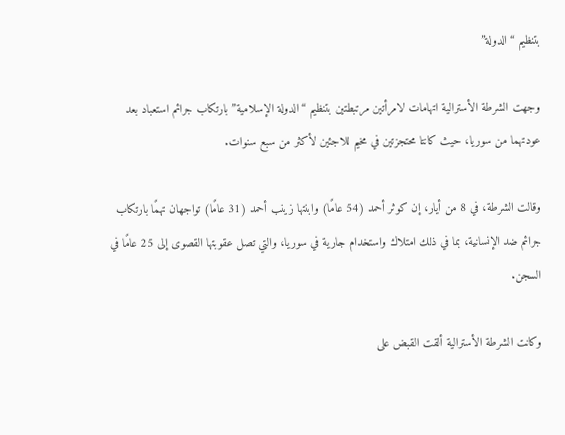بتنظيم “الدولة”

وجهت الشرطة الأسترالية اتهامات لامرأتين مرتبطتين بتنظيم “الدولة الإسلامية” بارتكاب جرائم استعباد بعد عودتهما من سوريا، حيث كانتا محتجزتين في مخيم للاجئين لأكثر من سبع سنوات.

وقالت الشرطة، في 8 من أيار، إن كوثر أحمد (54 عامًا) وابنتها زينب أحمد (31 عامًا) تواجهان تهمًا بارتكاب جرائم ضد الإنسانية، بما في ذلك امتلاك واستخدام جارية في سوريا، والتي تصل عقوبتها القصوى إلى 25 عامًا في السجن.

وكانت الشرطة الأسترالية ألقت القبض على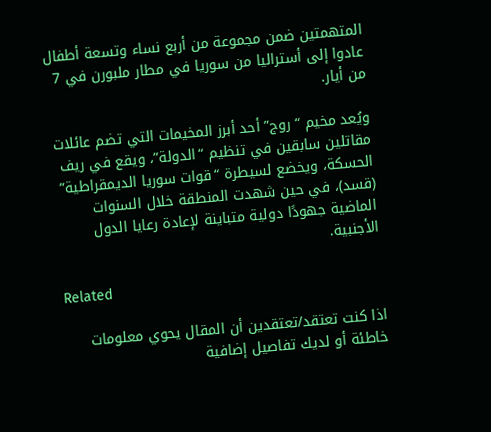المتهمتين ضمن مجموعة من أربع نساء وتسعة أطفال عادوا إلى أستراليا من سوريا في مطار ملبورن في 7 من أيار.

ويُعد مخيم “روج” أحد أبرز المخيمات التي تضم عائلات مقاتلين سابقين في تنظيم “الدولة”، ويقع في ريف الحسكة، ويخضع لسيطرة “قوات سوريا الديمقراطية” (قسد)، في حين شهدت المنطقة خلال السنوات الماضية جهودًا دولية متباينة لإعادة رعايا الدول الأجنبية.

Related

اذا كنت تعتقد/تعتقدين أن المقال يحوي معلومات خاطئة أو لديك تفاصيل إضافية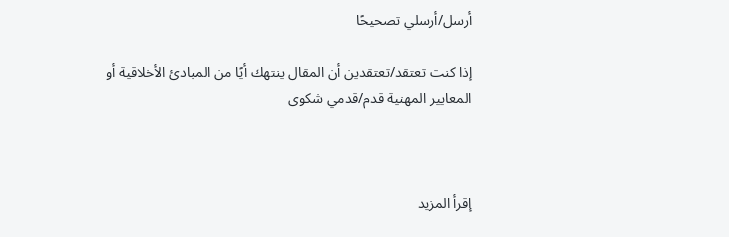أرسل/أرسلي تصحيحًا

إذا كنت تعتقد/تعتقدين أن المقال ينتهك أيًا من المبادئ الأخلاقية أو المعايير المهنية قدم/قدمي شكوى



إقرأ المزيد